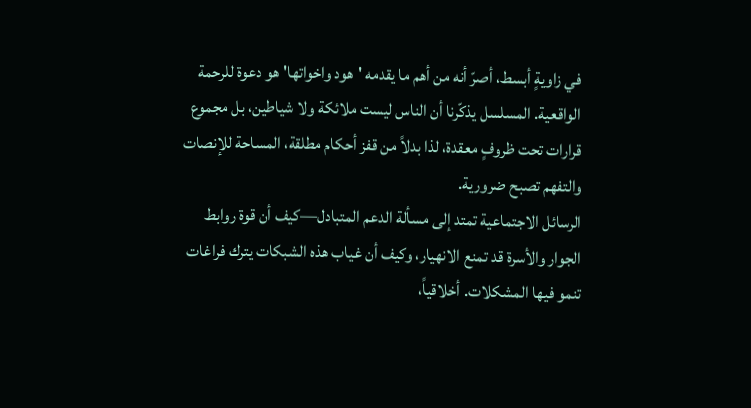في زاويةٍ أبسط، أصرّ أنه من أهم ما يقدمه 'هود واخواتها' هو دعوة للرحمة الواقعية. المسلسل يذكّرنا أن الناس ليست ملائكة ولا شياطين، بل مجموع قرارات تحت ظروفٍ معقدة، لذا بدلاً من قفز أحكام مطلقة، المساحة للإنصات والتفهم تصبح ضرورية.
الرسائل الاجتماعية تمتد إلى مسألة الدعم المتبادل—كيف أن قوة روابط الجوار والأسرة قد تمنع الانهيار، وكيف أن غياب هذه الشبكات يترك فراغات تنمو فيها المشكلات. أخلاقياً،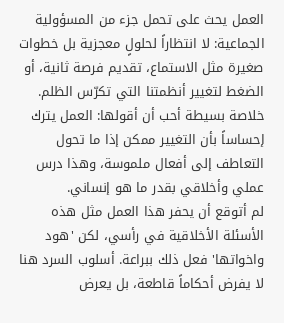العمل يحث على تحمل جزء من المسؤولية الجماعية: لا انتظاراً لحلولٍ معجزية بل خطوات صغيرة مثل الاستماع، تقديم فرصة ثانية، أو الضغط لتغيير أنظمتنا التي تكرّس الظلم.
خلاصة بسيطة أحب أن أقولها: العمل يترك إحساساً بأن التغيير ممكن إذا ما تحول التعاطف إلى أفعال ملموسة، وهذا درس عملي وأخلاقي بقدر ما هو إنساني.
لم أتوقع أن يحفر هذا العمل مثل هذه الأسئلة الأخلاقية في رأسي، لكن 'هود واخواتها' فعل ذلك ببراعة. أسلوب السرد هنا لا يفرض أحكاماً قاطعة، بل يعرض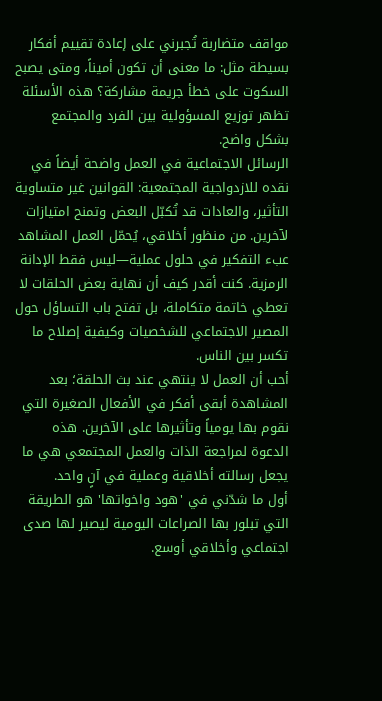مواقف متضاربة تُجبرني على إعادة تقييم أفكار بسيطة مثل: ما معنى أن تكون أميناً، ومتى يصبح السكوت على خطأ جريمة مشاركة؟ هذه الأسئلة تظهر توزيع المسؤولية بين الفرد والمجتمع بشكل واضح.
الرسائل الاجتماعية في العمل واضحة أيضاً في نقده للازدواجية المجتمعية: القوانين غير متساوية التأثير، والعادات قد تُكبّل البعض وتمنح امتيازات لآخرين. من منظور أخلاقي، يُحمّل العمل المشاهد عبء التفكير في حلول عملية—ليس فقط الإدانة الرمزية. كنت أقدر كيف أن نهاية بعض الحلقات لا تعطي خاتمة متكاملة، بل تفتح باب التساؤل حول المصير الاجتماعي للشخصيات وكيفية إصلاح ما تكسر بين الناس.
أحب أن العمل لا ينتهي عند بث الحلقة؛ بعد المشاهدة أبقى أفكر في الأفعال الصغيرة التي نقوم بها يومياً وتأثيرها على الآخرين. هذه الدعوة لمراجعة الذات والعمل المجتمعي هي ما يجعل رسالته أخلاقية وعملية في آنٍ واحد.
أول ما شدّني في 'هود واخواتها' هو الطريقة التي تبلور بها الصراعات اليومية ليصير لها صدى اجتماعي وأخلاقي أوسع.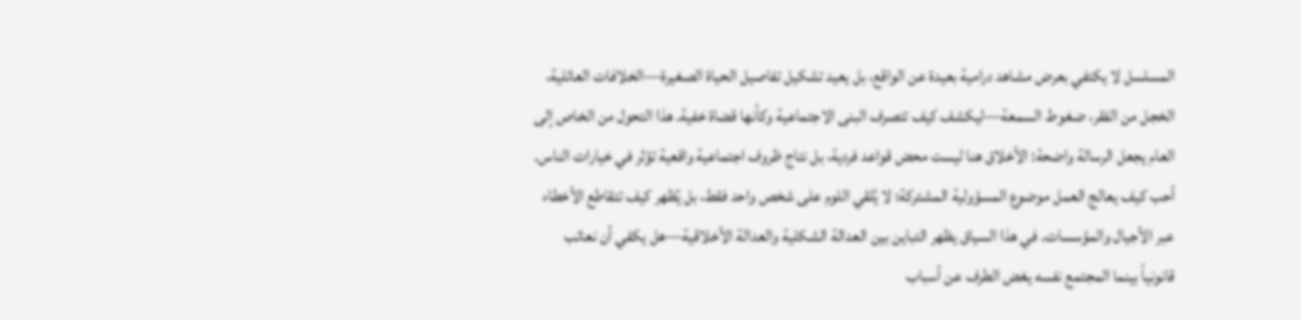المسلسل لا يكتفي بعرض مشاهد درامية بعيدة عن الواقع، بل يعيد تشكيل تفاصيل الحياة الصغيرة—الخلافات العائلية، الخجل من الفقر، ضغوط السمعة—ليكشف كيف تتصرف البنى الاجتماعية وكأنها قضاة خفية. هذا التحول من الخاص إلى العام يجعل الرسالة واضحة: الأخلاق هنا ليست محض قواعد فردية، بل نتاج ظروف اجتماعية واقعية تؤثر في خيارات الناس.
أحب كيف يعالج العمل موضوع المسؤولية المشتركة؛ لا يُلقي اللوم على شخص واحد فقط، بل يُظهر كيف تتقاطع الأخطاء عبر الأجيال والمؤسسات. في هذا السياق يظهر التباين بين العدالة الشكلية والعدالة الأخلاقية—هل يكفي أن نعاتب قانونياً بينما المجتمع نفسه يغض الطرف عن أسباب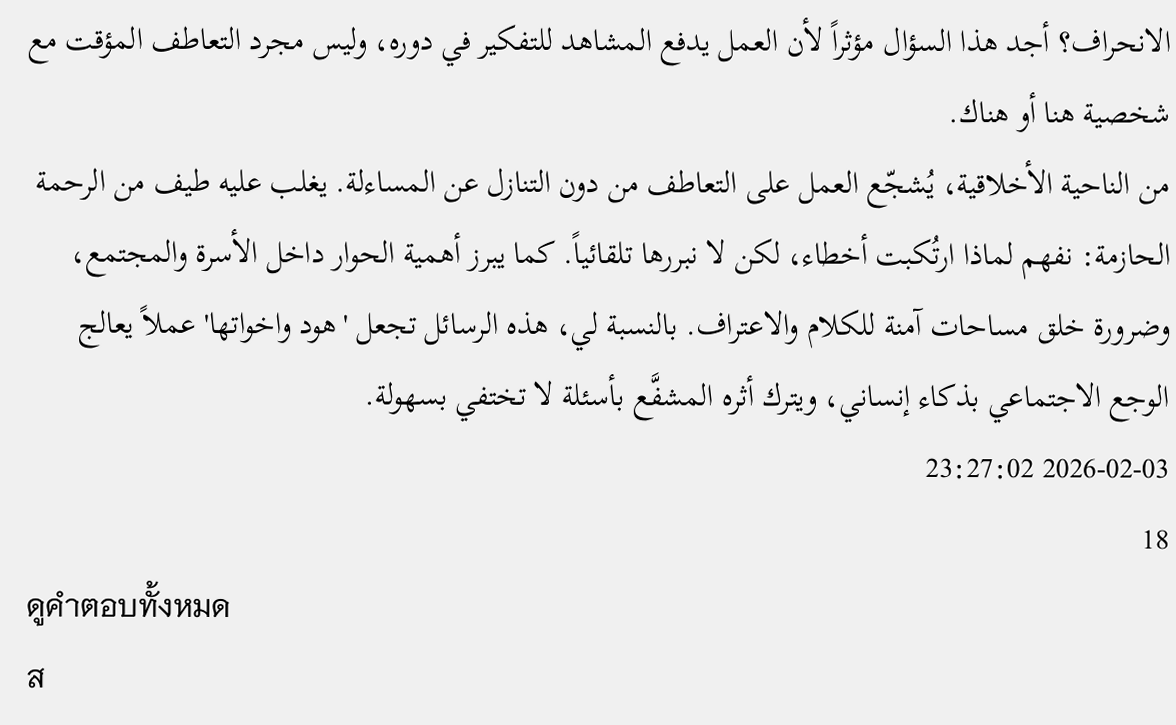الانحراف؟ أجد هذا السؤال مؤثراً لأن العمل يدفع المشاهد للتفكير في دوره، وليس مجرد التعاطف المؤقت مع شخصية هنا أو هناك.
من الناحية الأخلاقية، يُشجّع العمل على التعاطف من دون التنازل عن المساءلة. يغلب عليه طيف من الرحمة الحازمة: نفهم لماذا ارتُكبت أخطاء، لكن لا نبررها تلقائياً. كما يبرز أهمية الحوار داخل الأسرة والمجتمع، وضرورة خلق مساحات آمنة للكلام والاعتراف. بالنسبة لي، هذه الرسائل تجعل 'هود واخواتها' عملاً يعالج الوجع الاجتماعي بذكاء إنساني، ويترك أثره المشفَّع بأسئلة لا تختفي بسهولة.
2026-02-03 23:27:02
18
ดูคำตอบทั้งหมด
ส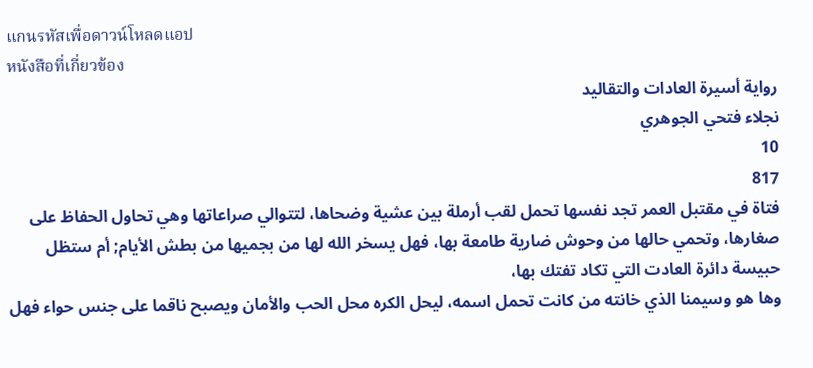แกนรหัสเพื่อดาวน์โหลดแอป
หนังสือที่เกี่ยวข้อง
رواية أسيرة العادات والتقاليد
نجلاء فتحي الجوهري
10
817
فتاة في مقتبل العمر تجد نفسها تحمل لقب أرملة بين عشية وضحاها، لتتوالي صراعاتها وهي تحاول الحفاظ على صغارها، وتحمي حالها من وحوش ضارية طامعة بها، فهل يسخر الله لها من بجميها من بطش الأيام; أم ستظل حبيسة دائرة العادت التي تكاد تفتك بها،
وها هو وسيمنا الذي خانته من كانت تحمل اسمه، ليحل الكره محل الحب والأمان ويصبح ناقما على جنس حواء فهل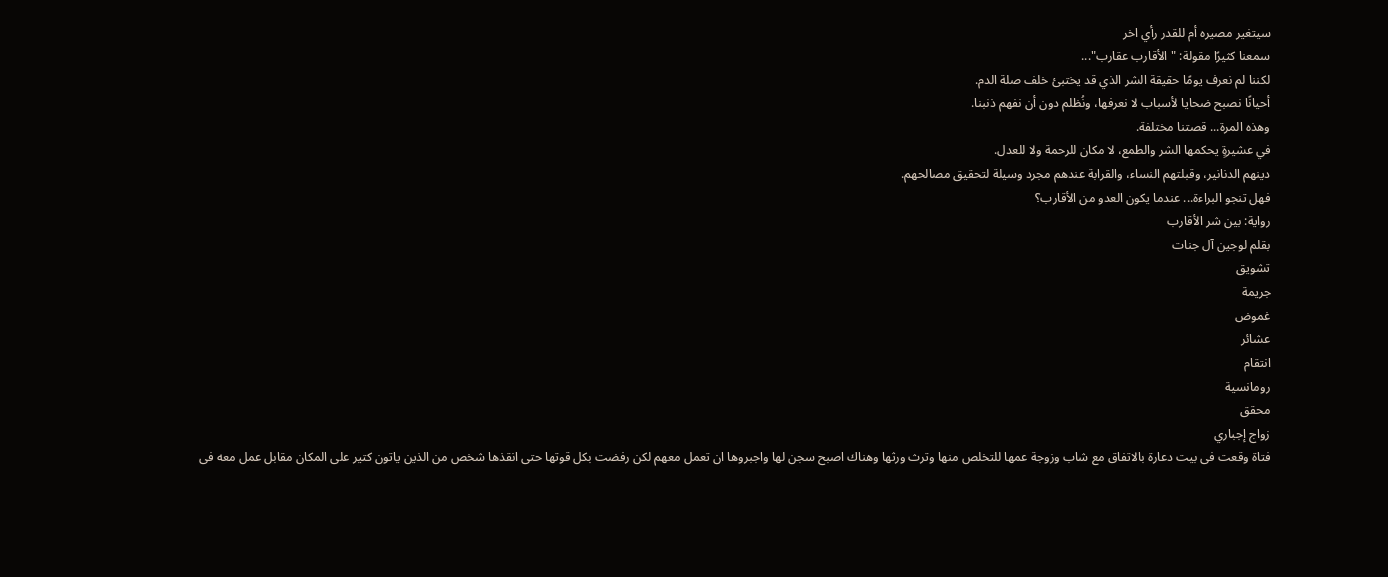سيتغير مصيره أم للقدر رأي اخر
سمعنا كثيرًا مقولة: "الأقارب عقارب"...
لكننا لم نعرف يومًا حقيقة الشر الذي قد يختبئ خلف صلة الدم.
أحيانًا نصبح ضحايا لأسباب لا نعرفها، ونُظلم دون أن نفهم ذنبنا.
وهذه المرة... قصتنا مختلفة.
في عشيرةٍ يحكمها الشر والطمع، لا مكان للرحمة ولا للعدل.
دينهم الدنانير، وقبلتهم النساء، والقرابة عندهم مجرد وسيلة لتحقيق مصالحهم.
فهل تنجو البراءة... عندما يكون العدو من الأقارب؟
رواية: بين شر الأقارب
بقلم لوجين آل جنات
تشويق
جريمة
غموض
عشائر
انتقام
رومانسية
محقق
زواج إجباري
فتاة وقعت فى بيت دعارة بالاتفاق مع شاب وزوجة عمها للتخلص منها وترث ورثها وهناك اصبح سجن لها واجبروها ان تعمل معهم لكن رفضت بكل قوتها حتى انقذها شخص من الذين ياتون كتير على المكان مقابل عمل معه فى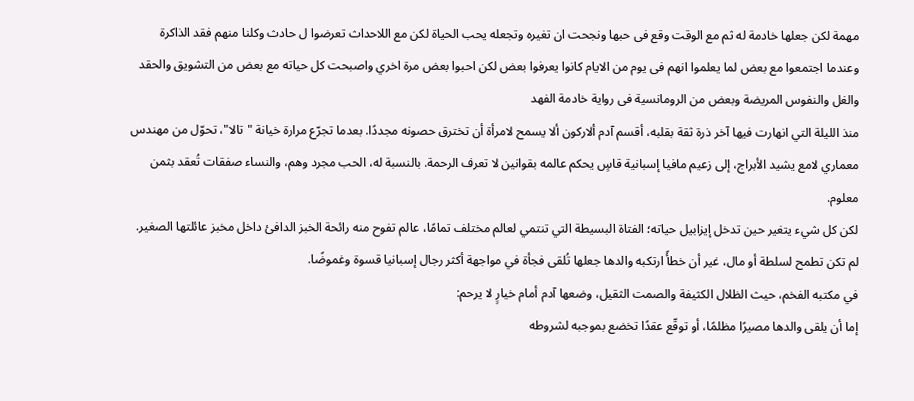مهمة لكن جعلها خادمة له ثم مع الوقت وقع فى حبها ونجحت ان تغيره وتجعله يحب الحياة لكن مع اللاحداث تعرضوا ل حادث وكلنا منهم فقد الذاكرة وعندما اجتمعوا مع بعض لما يعلموا انهم فى يوم من الايام كانوا يعرفوا بعض لكن احبوا بعض مرة اخري واصبحت كل حياته مع بعض من التشويق والحقد والغل والنفوس المريضة وبعض من الرومانسية فى رواية خادمة الفهد
منذ الليلة التي انهارت فيها آخر ذرة ثقة بقلبه، أقسم آدم ألاركون ألا يسمح لامرأة أن تخترق حصونه مجددًا. بعدما تجرّع مرارة خيانة "تالا"، تحوّل من مهندس معماري لامع يشيد الأبراج، إلى زعيم مافيا إسبانية قاسٍ يحكم عالمه بقوانين لا تعرف الرحمة. بالنسبة له، الحب مجرد وهم، والنساء صفقات تُعقد بثمن معلوم.
لكن كل شيء يتغير حين تدخل إيزابيل حياته؛ الفتاة البسيطة التي تنتمي لعالم مختلف تمامًا، عالم تفوح منه رائحة الخبز الدافئ داخل مخبز عائلتها الصغير. لم تكن تطمح لسلطة أو مال، غير أن خطأً ارتكبه والدها جعلها تُلقى فجأة في مواجهة أكثر رجال إسبانيا قسوة وغموضًا.
في مكتبه الفخم، حيث الظلال الكثيفة والصمت الثقيل، وضعها آدم أمام خيارٍ لا يرحم:
إما أن يلقى والدها مصيرًا مظلمًا، أو توقّع عقدًا تخضع بموجبه لشروطه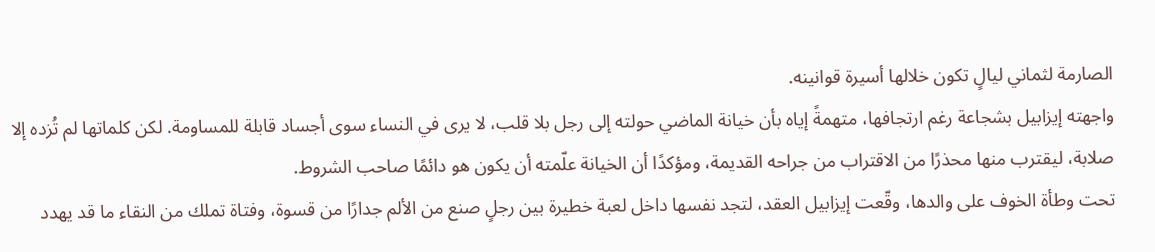الصارمة لثماني ليالٍ تكون خلالها أسيرة قوانينه.
واجهته إيزابيل بشجاعة رغم ارتجافها، متهمةً إياه بأن خيانة الماضي حولته إلى رجل بلا قلب، لا يرى في النساء سوى أجساد قابلة للمساومة. لكن كلماتها لم تُزده إلا صلابة، ليقترب منها محذرًا من الاقتراب من جراحه القديمة، ومؤكدًا أن الخيانة علّمته أن يكون هو دائمًا صاحب الشروط.
تحت وطأة الخوف على والدها، وقّعت إيزابيل العقد، لتجد نفسها داخل لعبة خطيرة بين رجلٍ صنع من الألم جدارًا من قسوة، وفتاة تملك من النقاء ما قد يهدد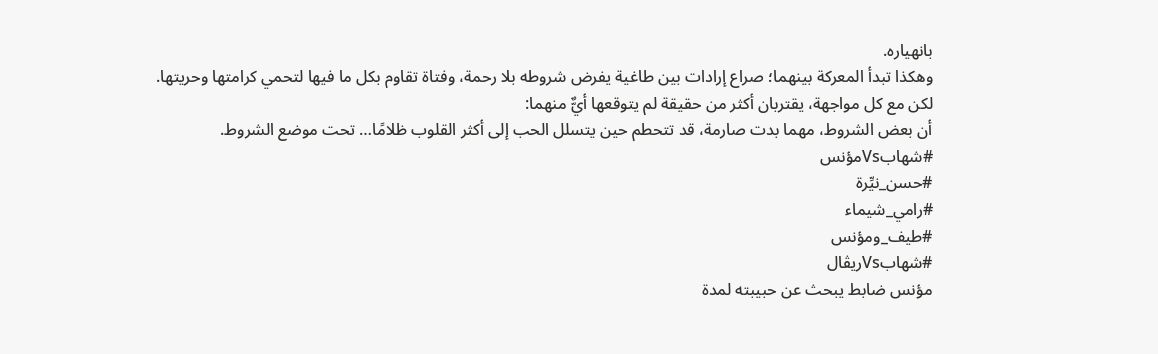بانهياره.
وهكذا تبدأ المعركة بينهما؛ صراع إرادات بين طاغية يفرض شروطه بلا رحمة، وفتاة تقاوم بكل ما فيها لتحمي كرامتها وحريتها.
لكن مع كل مواجهة، يقتربان أكثر من حقيقة لم يتوقعها أيٌّ منهما:
أن بعض الشروط، مهما بدت صارمة، قد تتحطم حين يتسلل الحب إلى أكثر القلوب ظلامًا… تحت موضع الشروط.
#شهابVsمؤنس
#حسن_نيِّرة
#رامي_شيماء
#طيف_ومؤنس
#شهابVsريڤال
مؤنس ضابط يبحث عن حبيبته لمدة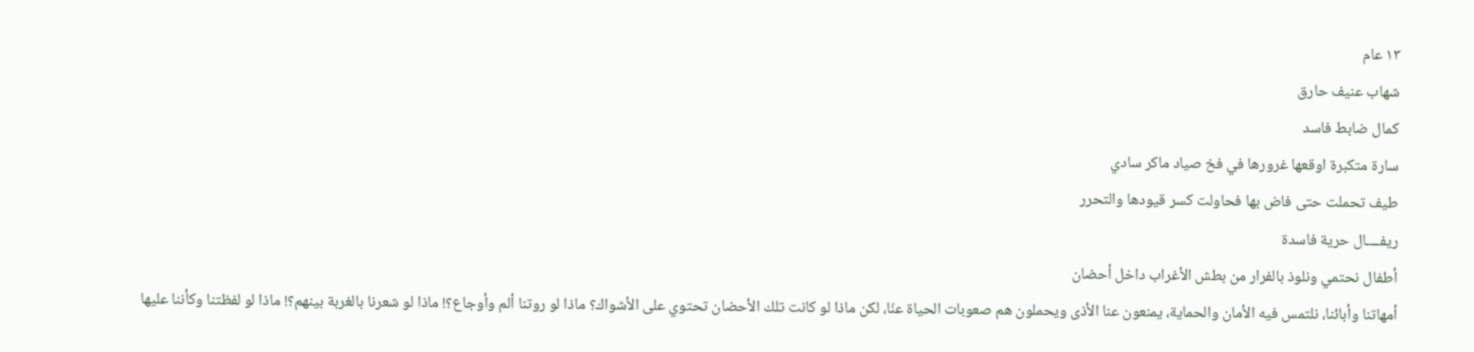١٣ عام
شهاب عنيف حارق
كمال ضابط فاسد
سارة متكبرة اوقعها غرورها في فخ صياد ماكر سادي
طيف تحملت حتى فاض بها فحاولت كسر قيودها والتحرر
ريفــــال حرية فاسدة
أطفال نحتمي ونلوذ بالفرار من بطش الأغراب داخل أحضان
أمهاتنا وأبائنا، نلتمس فيه الأمان والحماية، يمنعون عنا الأذى ويحملون هم صعوبات الحياة عنّا، لكن ماذا لو كانت تلك الأحضان تحتوي على الأشواك؟ ماذا لو روتنا ألم وأوجاع؟! ماذا لو شعرنا بالغربة بينهم؟! ماذا لو لفظتنا وكأننا عليها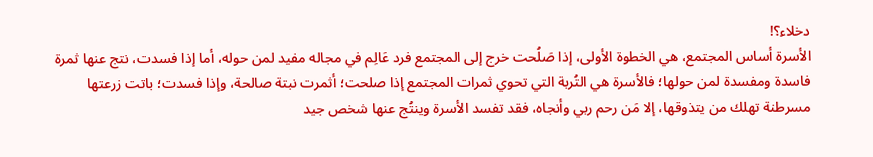دخلاء؟!
الأسرة أساس المجتمع، هي الخطوة الأولى، إذا صَلُحت خرج إلى المجتمع فرد عَالِم في مجاله مفيد لمن حوله، أما إذا فسدت، نتج عنها ثمرة فاسدة ومفسدة لمن حولها؛ فالأسرة هي التُربة التي تحوي ثمرات المجتمع إذا صلحت؛ أثمرت نبتة صالحة، وإذا فسدت؛ باتت زرعتها مسرطنة تهلك من يتذوقها، إلا مَن رحم ربي وأنجاه، فقد تفسد الأسرة وينتُج عنها شخص جيد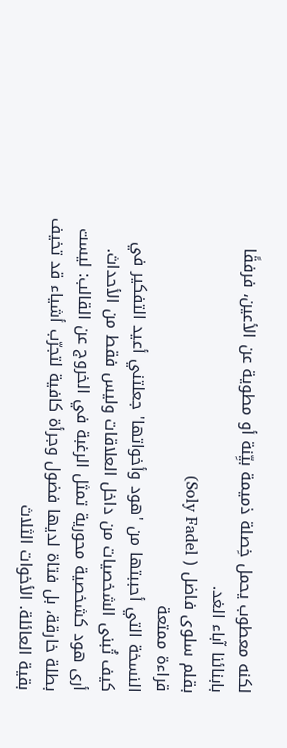لكنه معطوب يحمل خِصلة ذميمة بيِّنة أو مطوية عن الأعين، فرفقًا بابنائنا آباء الغد.
بقلم سلوى فاضل ( Soly Fadel)
قراءة ممتعة
النسخة التي أحببتها من 'هود وأخواتها' جعلتني أعيد التفكير في كيف تُبنى الشخصيات من داخل العلاقات وليس فقط من الأحداث.
أرى هود كشخصية محورية تمثل الرغبة في الخروج عن القالب: ليست بطلة خارقة، بل فتاة لديها فضول وجرأة كافية لتجرّب أشياء قد تخيف بقية العائلة. الأخوات الثلاث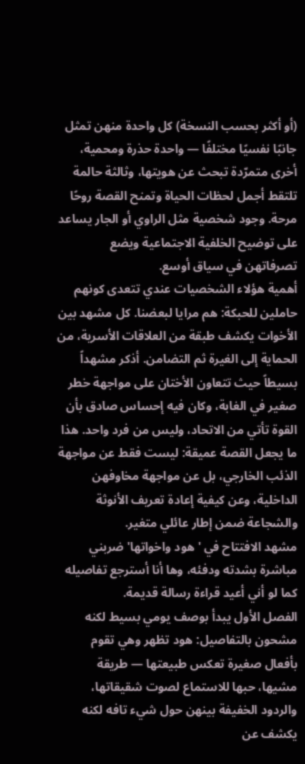(أو أكثر بحسب النسخة) كل واحدة منهن تمثل جانبًا نفسيًا مختلفًا — واحدة حذرة ومحمية، أخرى متمرّدة تبحث عن هويتها، وثالثة حالمة تلتقط أجمل لحظات الحياة وتمنح القصة روحًا مرحة. وجود شخصية مثل الراوي أو الجار يساعد على توضيح الخلفية الاجتماعية ويضع تصرفاتهن في سياق أوسع.
أهمية هؤلاء الشخصيات عندي تتعدى كونهم حاملين للحبكة: هم مرايا لبعضنا. كل مشهد بين الأخوات يكشف طبقة من العلاقات الأسرية، من الحماية إلى الغيرة ثم التضامن. أذكر مشهداً بسيطاً حيث تتعاون الأختان على مواجهة خطر صغير في الغابة، وكان فيه إحساس صادق بأن القوة تأتي من الاتحاد، وليس من فرد واحد. هذا ما يجعل القصة عميقة: ليست فقط عن مواجهة الذئب الخارجي، بل عن مواجهة مخاوفهن الداخلية، وعن كيفية إعادة تعريف الأنوثة والشجاعة ضمن إطار عائلي متغير.
مشهد الافتتاح في 'هود واخواتها' ضربني مباشرة بشدته ودفئه، وها أنا أسترجع تفاصيله كما لو أني أعيد قراءة رسالة قديمة.
الفصل الأول يبدأ بوصف يومي بسيط لكنه مشحون بالتفاصيل: هود تظهر وهي تقوم بأفعال صغيرة تعكس طبيعتها — طريقة مشيها، حبها للاستماع لصوت شقيقاتها، والردود الخفيفة بينهن حول شيء تافه لكنه يكشف عن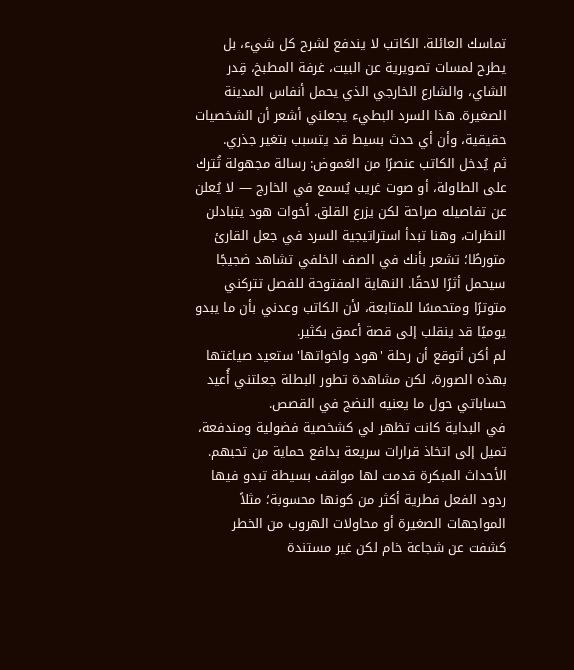تماسك العائلة. الكاتب لا يندفع لشرح كل شيء، بل يطرح لمسات تصويرية عن البيت، غرفة المطبخ، قِدر الشاي، والشارع الخارجي الذي يحمل أنفاس المدينة الصغيرة. هذا السرد البطيء يجعلني أشعر أن الشخصيات حقيقية، وأن أي حدث بسيط قد يتسبب بتغير جذري.
ثم يُدخل الكاتب عنصرًا من الغموض: رسالة مجهولة تُترك على الطاولة، أو صوت غريب يُسمع في الخارج — لا يُعلن عن تفاصيله صراحة لكن يزرع القلق. أخوات هود يتبادلن النظرات، وهنا تبدأ استراتيجية السرد في جعل القارئ متورطًا؛ تشعر بأنك في الصف الخلفي تشاهد ضجيجًا سيحمل أثرًا لاحقًا. النهاية المفتوحة للفصل تتركني متوترًا ومتحمسًا للمتابعة، لأن الكاتب وعدني بأن ما يبدو يوميًا قد ينقلب إلى قصة أعمق بكثير.
لم أكن أتوقع أن رحلة 'هود واخواتها' ستعيد صياغتها بهذه الصورة، لكن مشاهدة تطور البطلة جعلتني أُعيد حساباتي حول ما يعنيه النضج في القصص.
في البداية كانت تظهر لي كشخصية فضولية ومندفعة، تميل إلى اتخاذ قرارات سريعة بدافع حماية من تحبهم. الأحداث المبكرة قدمت لها مواقف بسيطة تبدو فيها ردود الفعل فطرية أكثر من كونها محسوبة؛ مثلاً المواجهات الصغيرة أو محاولات الهروب من الخطر كشفت عن شجاعة خام لكن غير مستندة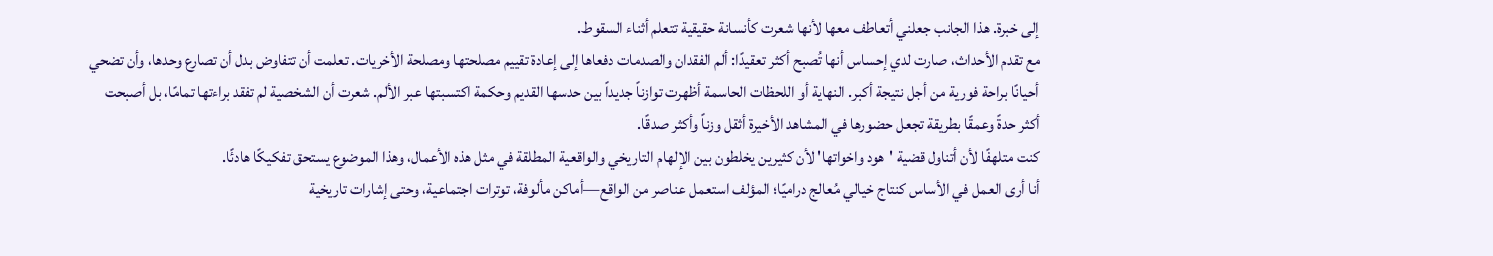إلى خبرة. هذا الجانب جعلني أتعاطف معها لأنها شعرت كأنسانة حقيقية تتعلم أثناء السقوط.
مع تقدم الأحداث، صارت لدي إحساس أنها تُصبح أكثر تعقيدًا: ألم الفقدان والصدمات دفعاها إلى إعادة تقييم مصلحتها ومصلحة الأخريات. تعلمت أن تتفاوض بدل أن تصارع وحدها، وأن تضحي أحيانًا براحة فورية من أجل نتيجة أكبر. النهاية أو اللحظات الحاسمة أظهرت توازناً جديداً بين حدسها القديم وحكمة اكتسبتها عبر الألم. شعرت أن الشخصية لم تفقد براءتها تمامًا، بل أصبحت أكثر حدةً وعمقًا بطريقة تجعل حضورها في المشاهد الأخيرة أثقل وزناً وأكثر صدقًا.
كنت متلهفًا لأن أتناول قضية 'هود واخواتها' لأن كثيرين يخلطون بين الإلهام التاريخي والواقعية المطلقة في مثل هذه الأعمال، وهذا الموضوع يستحق تفكيكًا هادئًا.
أنا أرى العمل في الأساس كنتاج خيالي مُعالج دراميًا؛ المؤلف استعمل عناصر من الواقع—أماكن مألوفة، توترات اجتماعية، وحتى إشارات تاريخية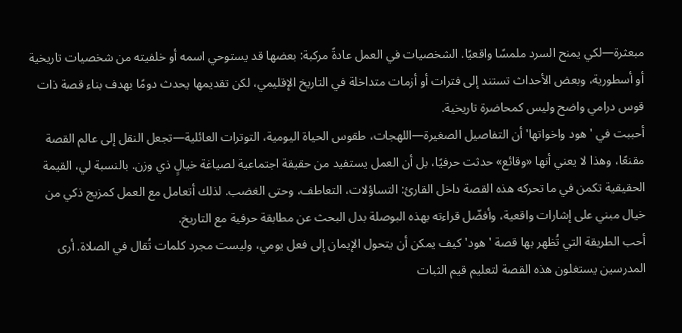مبعثرة—لكي يمنح السرد ملمسًا واقعيًا. الشخصيات في العمل عادةً مركبة: بعضها قد يستوحي اسمه أو خلفيته من شخصيات تاريخية أو أسطورية، وبعض الأحداث تستند إلى فترات أو أزمات متداخلة في التاريخ الإقليمي، لكن تقديمها يحدث دومًا بهدف بناء قصة ذات قوس درامي واضح وليس كمحاضرة تاريخية.
أحببت في 'هود واخواتها' أن التفاصيل الصغيرة—اللهجات، طقوس الحياة اليومية، التوترات العائلية—تجعل النقل إلى عالم القصة مقنعًا، وهذا لا يعني أنها «وقائع» حدثت حرفيًا، بل أن العمل يستفيد من حقيقة اجتماعية لصياغة خيالٍ ذي وزن. بالنسبة لي، القيمة الحقيقية تكمن في ما تحركه هذه القصة داخل القارئ: التساؤلات، التعاطف، وحتى الغضب. لذلك أتعامل مع العمل كمزيج ذكي من خيال مبني على إشارات واقعية، وأفضّل قراءته بهذه البوصلة بدل البحث عن مطابقة حرفية مع التاريخ.
أحب الطريقة التي تُظهر بها قصة 'هود' كيف يمكن أن يتحول الإيمان إلى فعل يومي، وليست مجرد كلمات تُقال في الصلاة. أرى المدرسين يستغلون هذه القصة لتعليم قيم الثبات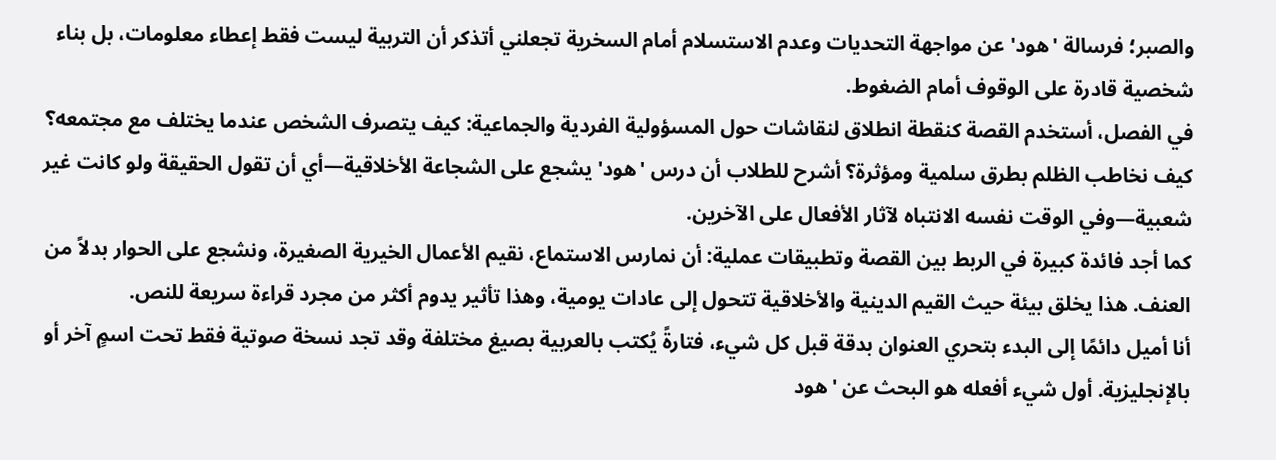والصبر؛ فرسالة 'هود' عن مواجهة التحديات وعدم الاستسلام أمام السخرية تجعلني أتذكر أن التربية ليست فقط إعطاء معلومات، بل بناء شخصية قادرة على الوقوف أمام الضغوط.
في الفصل، أستخدم القصة كنقطة انطلاق لنقاشات حول المسؤولية الفردية والجماعية: كيف يتصرف الشخص عندما يختلف مع مجتمعه؟ كيف نخاطب الظلم بطرق سلمية ومؤثرة؟ أشرح للطلاب أن درس 'هود' يشجع على الشجاعة الأخلاقية—أي أن تقول الحقيقة ولو كانت غير شعبية—وفي الوقت نفسه الانتباه لآثار الأفعال على الآخرين.
كما أجد فائدة كبيرة في الربط بين القصة وتطبيقات عملية: أن نمارس الاستماع، نقيم الأعمال الخيرية الصغيرة، ونشجع على الحوار بدلاً من العنف. هذا يخلق بيئة حيث القيم الدينية والأخلاقية تتحول إلى عادات يومية، وهذا تأثير يدوم أكثر من مجرد قراءة سريعة للنص.
أنا أميل دائمًا إلى البدء بتحري العنوان بدقة قبل كل شيء، فتارةً يُكتب بالعربية بصيغ مختلفة وقد تجد نسخة صوتية فقط تحت اسمٍ آخر أو بالإنجليزية. أول شيء أفعله هو البحث عن 'هود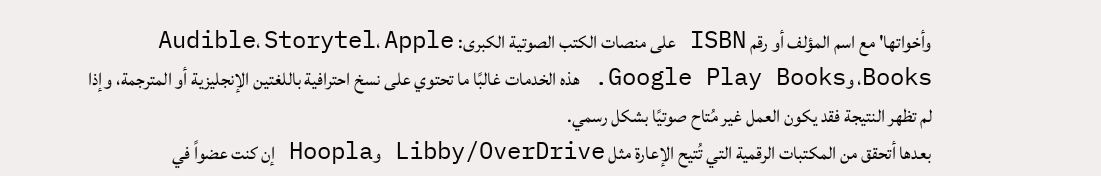وأخواتها' مع اسم المؤلف أو رقم ISBN على منصات الكتب الصوتية الكبرى: Audible، Storytel، Apple Books، وGoogle Play Books. هذه الخدمات غالبًا ما تحتوي على نسخ احترافية باللغتين الإنجليزية أو المترجمة، وإذا لم تظهر النتيجة فقد يكون العمل غير مُتاح صوتيًا بشكل رسمي.
بعدها أتحقق من المكتبات الرقمية التي تُتيح الإعارة مثل Libby/OverDrive وHoopla إن كنت عضواً في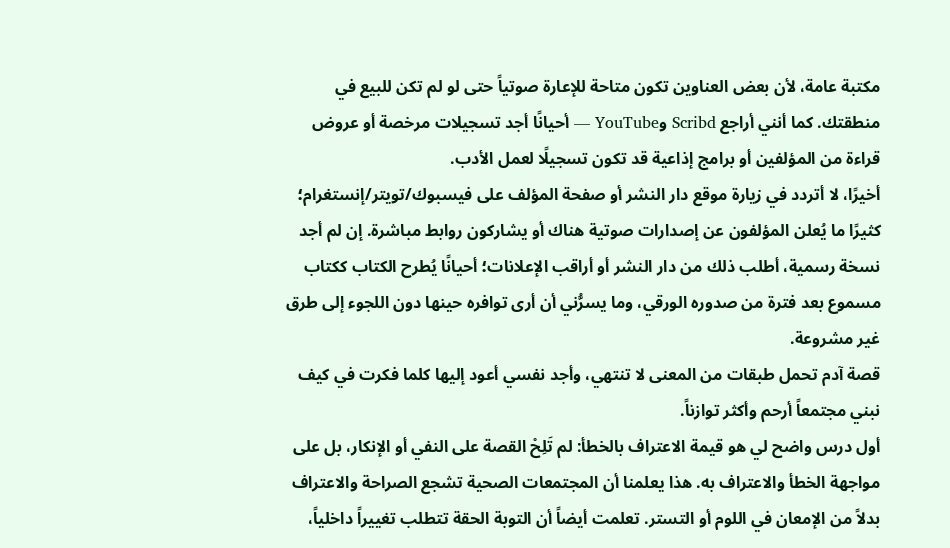مكتبة عامة، لأن بعض العناوين تكون متاحة للإعارة صوتياً حتى لو لم تكن للبيع في منطقتك. كما أنني أراجع Scribd وYouTube — أحيانًا أجد تسجيلات مرخصة أو عروض قراءة من المؤلفين أو برامج إذاعية قد تكون تسجيلًا لعمل الأدب.
أخيرًا، لا أتردد في زيارة موقع دار النشر أو صفحة المؤلف على فيسبوك/تويتر/إنستغرام؛ كثيرًا ما يُعلن المؤلفون عن إصدارات صوتية هناك أو يشاركون روابط مباشرة. إن لم أجد نسخة رسمية، أطلب ذلك من دار النشر أو أراقب الإعلانات؛ أحيانًا يُطرح الكتاب ككتاب مسموع بعد فترة من صدوره الورقي، وما يسرُّني أن أرى توافره حينها دون اللجوء إلى طرق غير مشروعة.
قصة آدم تحمل طبقات من المعنى لا تنتهي، وأجد نفسي أعود إليها كلما فكرت في كيف نبني مجتمعاً أرحم وأكثر توازناً.
أول درس واضح لي هو قيمة الاعتراف بالخطأ: لم تَلِحْ القصة على النفي أو الإنكار، بل على مواجهة الخطأ والاعتراف به. هذا يعلمنا أن المجتمعات الصحية تشجع الصراحة والاعتراف بدلاً من الإمعان في اللوم أو التستر. تعلمت أيضاً أن التوبة الحقة تتطلب تغييراً داخلياً،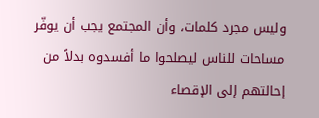وليس مجرد كلمات، وأن المجتمع يجب أن يوفّر مساحات للناس ليصلحوا ما أفسدوه بدلاً من إحالتهم إلى الإقصاء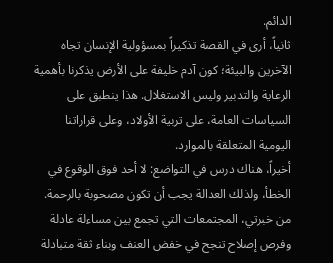الدائم.
ثانياً، أرى في القصة تذكيراً بمسؤولية الإنسان تجاه الآخرين والبيئة؛ كون آدم خليفة على الأرض يذكرنا بأهمية الرعاية والتدبير وليس الاستغلال. هذا ينطبق على السياسات العامة، على تربية الأولاد، وعلى قراراتنا اليومية المتعلقة بالموارد.
أخيراً، هناك درس في التواضع: لا أحد فوق الوقوع في الخطأ، ولذلك العدالة يجب أن تكون مصحوبة بالرحمة. من خبرتي، المجتمعات التي تجمع بين مساءلة عادلة وفرص إصلاح تنجح في خفض العنف وبناء ثقة متبادلة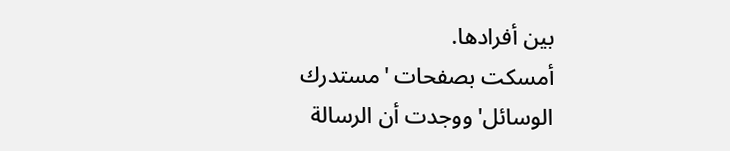بين أفرادها.
أمسكت بصفحات 'مستدرك الوسائل' ووجدت أن الرسالة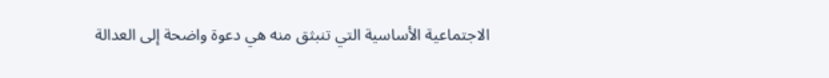الاجتماعية الأساسية التي تنبثق منه هي دعوة واضحة إلى العدالة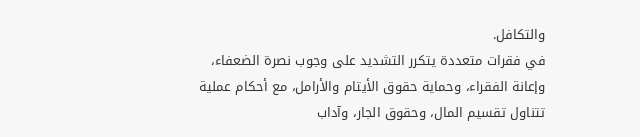والتكافل.
في فقرات متعددة يتكرر التشديد على وجوب نصرة الضعفاء، وإعانة الفقراء، وحماية حقوق الأيتام والأرامل، مع أحكام عملية تتناول تقسيم المال، وحقوق الجار، وآداب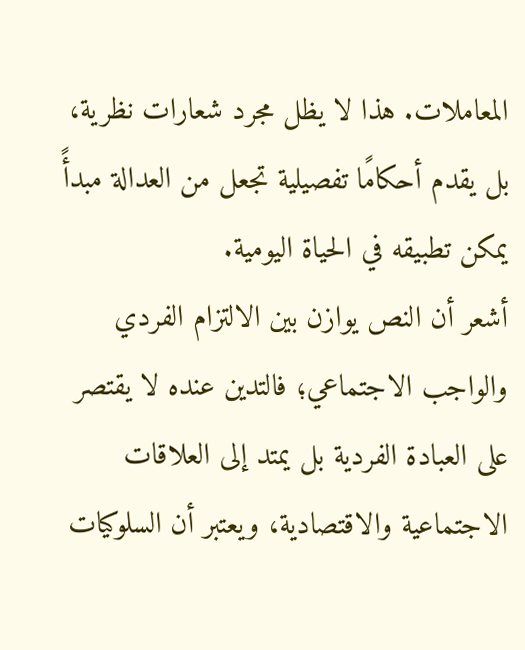المعاملات. هذا لا يظل مجرد شعارات نظرية، بل يقدم أحكامًا تفصيلية تجعل من العدالة مبدأً يمكن تطبيقه في الحياة اليومية.
أشعر أن النص يوازن بين الالتزام الفردي والواجب الاجتماعي؛ فالتدين عنده لا يقتصر على العبادة الفردية بل يمتد إلى العلاقات الاجتماعية والاقتصادية، ويعتبر أن السلوكيات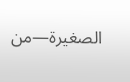الصغيرة—من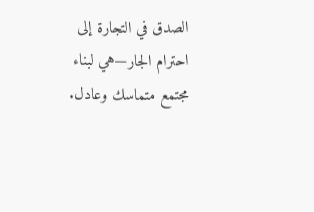الصدق في التجارة إلى احترام الجار—هي لبناء مجتمع متماسك وعادل.